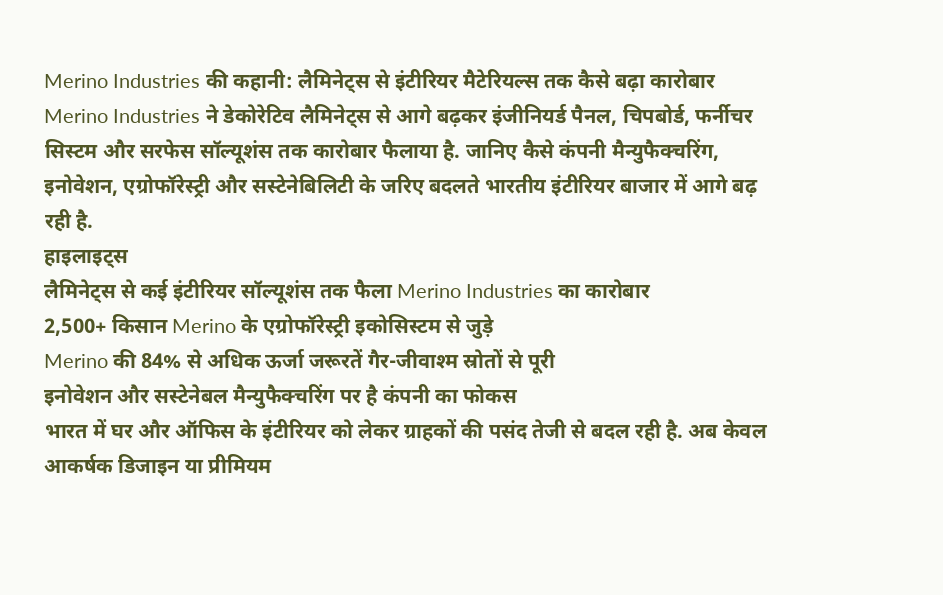Merino Industries की कहानी: लैमिनेट्स से इंटीरियर मैटेरियल्स तक कैसे बढ़ा कारोबार
Merino Industries ने डेकोरेटिव लैमिनेट्स से आगे बढ़कर इंजीनियर्ड पैनल, चिपबोर्ड, फर्नीचर सिस्टम और सरफेस सॉल्यूशंस तक कारोबार फैलाया है. जानिए कैसे कंपनी मैन्युफैक्चरिंग, इनोवेशन, एग्रोफॉरेस्ट्री और सस्टेनेबिलिटी के जरिए बदलते भारतीय इंटीरियर बाजार में आगे बढ़ रही है.
हाइलाइट्स
लैमिनेट्स से कई इंटीरियर सॉल्यूशंस तक फैला Merino Industries का कारोबार
2,500+ किसान Merino के एग्रोफॉरेस्ट्री इकोसिस्टम से जुड़े
Merino की 84% से अधिक ऊर्जा जरूरतें गैर-जीवाश्म स्रोतों से पूरी
इनोवेशन और सस्टेनेबल मैन्युफैक्चरिंग पर है कंपनी का फोकस
भारत में घर और ऑफिस के इंटीरियर को लेकर ग्राहकों की पसंद तेजी से बदल रही है. अब केवल आकर्षक डिजाइन या प्रीमियम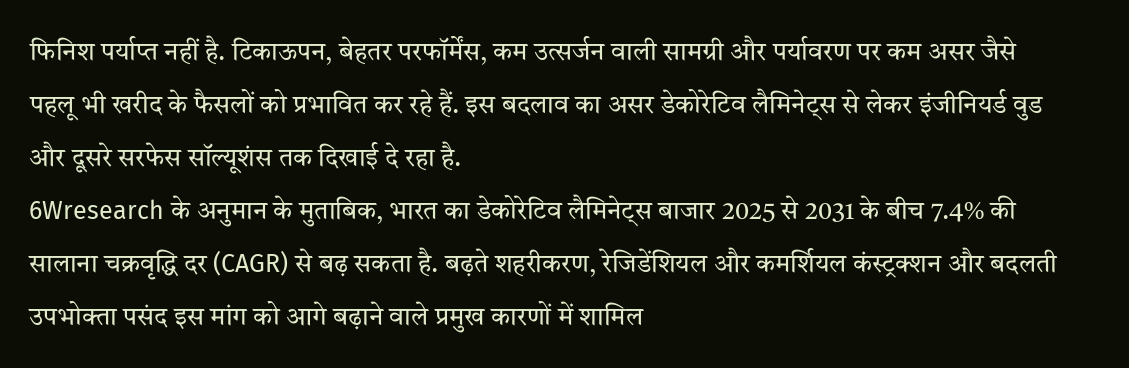फिनिश पर्याप्त नहीं है. टिकाऊपन, बेहतर परफॉर्मेंस, कम उत्सर्जन वाली सामग्री और पर्यावरण पर कम असर जैसे पहलू भी खरीद के फैसलों को प्रभावित कर रहे हैं. इस बदलाव का असर डेकोरेटिव लैमिनेट्स से लेकर इंजीनियर्ड वुड और दूसरे सरफेस सॉल्यूशंस तक दिखाई दे रहा है.
6Wresearch के अनुमान के मुताबिक, भारत का डेकोरेटिव लैमिनेट्स बाजार 2025 से 2031 के बीच 7.4% की सालाना चक्रवृद्धि दर (CAGR) से बढ़ सकता है. बढ़ते शहरीकरण, रेजिडेंशियल और कमर्शियल कंस्ट्रक्शन और बदलती उपभोक्ता पसंद इस मांग को आगे बढ़ाने वाले प्रमुख कारणों में शामिल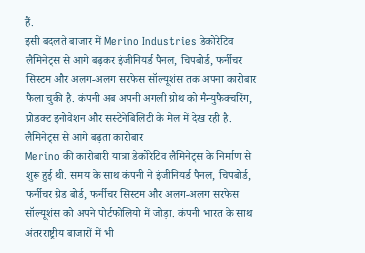हैं.
इसी बदलते बाजार में Merino Industries डेकोरेटिव लैमिनेट्स से आगे बढ़कर इंजीनियर्ड पैनल, चिपबोर्ड, फर्नीचर सिस्टम और अलग-अलग सरफेस सॉल्यूशंस तक अपना कारोबार फैला चुकी है. कंपनी अब अपनी अगली ग्रोथ को मैन्युफैक्चरिंग, प्रोडक्ट इनोवेशन और सस्टेनेबिलिटी के मेल में देख रही है.
लैमिनेट्स से आगे बढ़ता कारोबार
Merino की कारोबारी यात्रा डेकोरेटिव लैमिनेट्स के निर्माण से शुरू हुई थी. समय के साथ कंपनी ने इंजीनियर्ड पैनल, चिपबोर्ड, फर्नीचर ग्रेड बोर्ड, फर्नीचर सिस्टम और अलग-अलग सरफेस सॉल्यूशंस को अपने पोर्टफोलियो में जोड़ा. कंपनी भारत के साथ अंतरराष्ट्रीय बाजारों में भी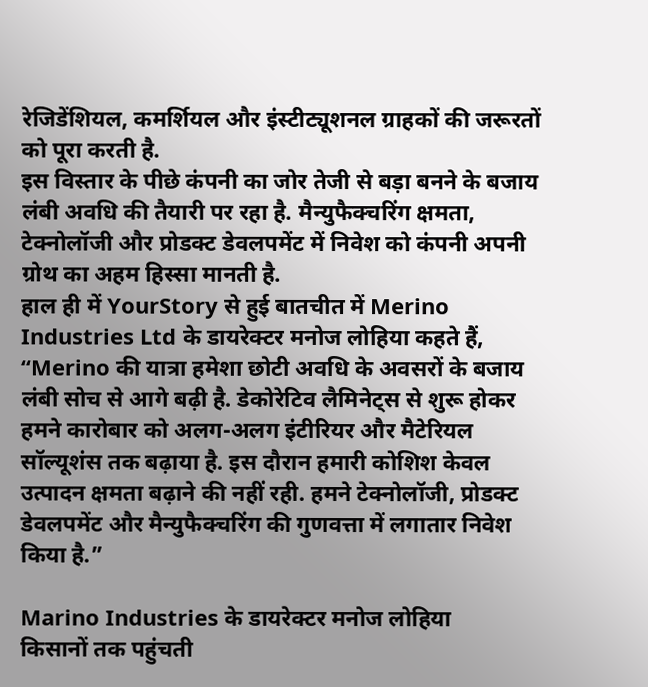रेजिडेंशियल, कमर्शियल और इंस्टीट्यूशनल ग्राहकों की जरूरतों को पूरा करती है.
इस विस्तार के पीछे कंपनी का जोर तेजी से बड़ा बनने के बजाय लंबी अवधि की तैयारी पर रहा है. मैन्युफैक्चरिंग क्षमता, टेक्नोलॉजी और प्रोडक्ट डेवलपमेंट में निवेश को कंपनी अपनी ग्रोथ का अहम हिस्सा मानती है.
हाल ही में YourStory से हुई बातचीत में Merino Industries Ltd के डायरेक्टर मनोज लोहिया कहते हैं, “Merino की यात्रा हमेशा छोटी अवधि के अवसरों के बजाय लंबी सोच से आगे बढ़ी है. डेकोरेटिव लैमिनेट्स से शुरू होकर हमने कारोबार को अलग-अलग इंटीरियर और मैटेरियल सॉल्यूशंस तक बढ़ाया है. इस दौरान हमारी कोशिश केवल उत्पादन क्षमता बढ़ाने की नहीं रही. हमने टेक्नोलॉजी, प्रोडक्ट डेवलपमेंट और मैन्युफैक्चरिंग की गुणवत्ता में लगातार निवेश किया है.”

Marino Industries के डायरेक्टर मनोज लोहिया
किसानों तक पहुंचती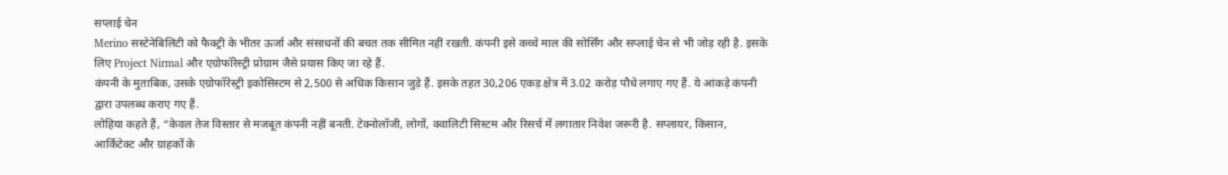सप्लाई चेन
Merino सस्टेनेबिलिटी को फैक्ट्री के भीतर ऊर्जा और संसाधनों की बचत तक सीमित नहीं रखती. कंपनी इसे कच्चे माल की सोर्सिंग और सप्लाई चेन से भी जोड़ रही है. इसके लिए Project Nirmal और एग्रोफॉरेस्ट्री प्रोग्राम जैसे प्रयास किए जा रहे हैं.
कंपनी के मुताबिक, उसके एग्रोफॉरेस्ट्री इकोसिस्टम से 2,500 से अधिक किसान जुड़े हैं. इसके तहत 30,206 एकड़ क्षेत्र में 3.02 करोड़ पौधे लगाए गए हैं. ये आंकड़े कंपनी द्वारा उपलब्ध कराए गए हैं.
लोहिया कहते हैं, “केवल तेज विस्तार से मजबूत कंपनी नहीं बनती. टेक्नोलॉजी, लोगों, क्वालिटी सिस्टम और रिसर्च में लगातार निवेश जरूरी है. सप्लायर, किसान, आर्किटेक्ट और ग्राहकों के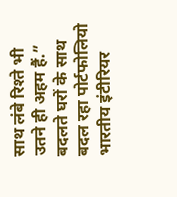साथ लंबे रिश्ते भी उतने ही अहम हैं.”
बदलते घरों के साथ बदल रहा पोर्टफोलियो
भारतीय इंटीरियर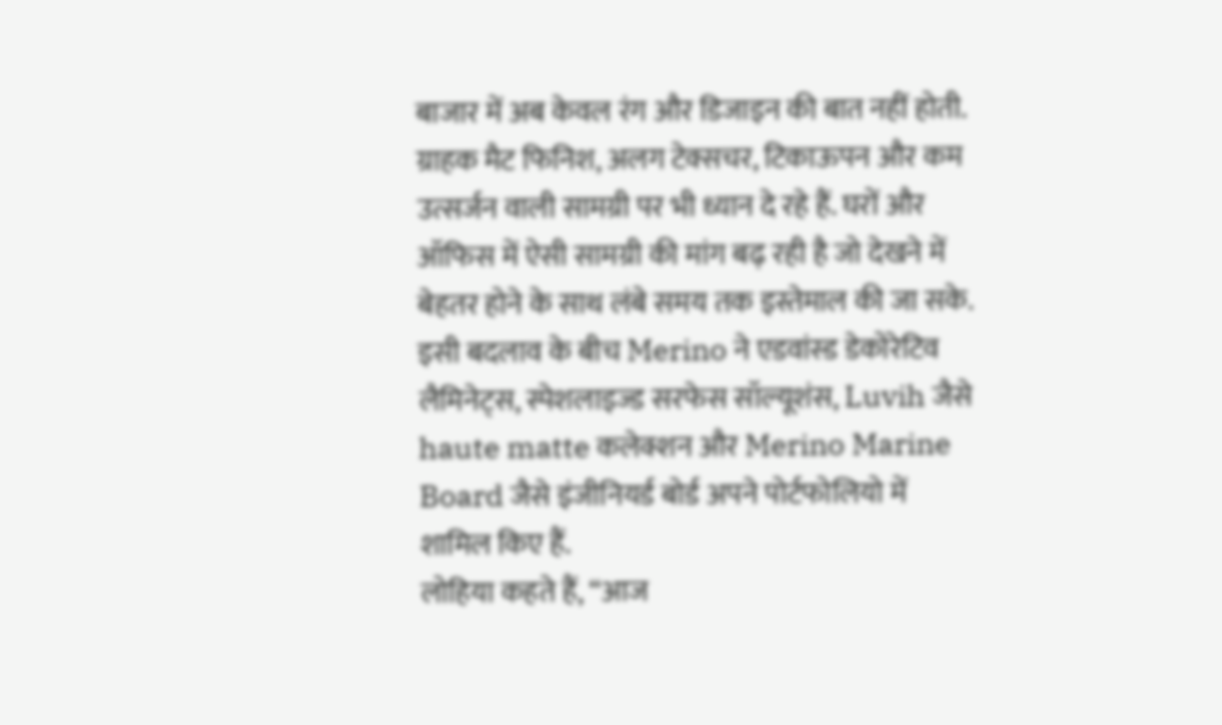बाजार में अब केवल रंग और डिजाइन की बात नहीं होती. ग्राहक मैट फिनिश, अलग टेक्सचर, टिकाऊपन और कम उत्सर्जन वाली सामग्री पर भी ध्यान दे रहे हैं. घरों और ऑफिस में ऐसी सामग्री की मांग बढ़ रही है जो देखने में बेहतर होने के साथ लंबे समय तक इस्तेमाल की जा सके.
इसी बदलाव के बीच Merino ने एडवांस्ड डेकोरेटिव लैमिनेट्स, स्पेशलाइज्ड सरफेस सॉल्यूशंस, Luvih जैसे haute matte कलेक्शन और Merino Marine Board जैसे इंजीनियर्ड बोर्ड अपने पोर्टफोलियो में शामिल किए हैं.
लोहिया कहते हैं, “आज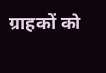ग्राहकों को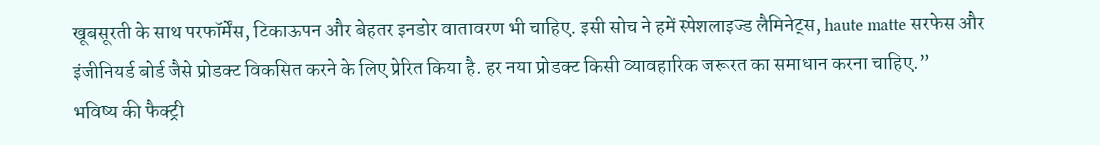खूबसूरती के साथ परफॉर्मेंस, टिकाऊपन और बेहतर इनडोर वातावरण भी चाहिए. इसी सोच ने हमें स्पेशलाइज्ड लैमिनेट्स, haute matte सरफेस और इंजीनियर्ड बोर्ड जैसे प्रोडक्ट विकसित करने के लिए प्रेरित किया है. हर नया प्रोडक्ट किसी व्यावहारिक जरूरत का समाधान करना चाहिए.”
भविष्य की फैक्ट्री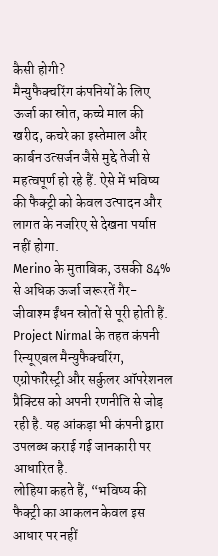कैसी होगी?
मैन्युफैक्चरिंग कंपनियों के लिए ऊर्जा का स्रोत, कच्चे माल की खरीद, कचरे का इस्तेमाल और कार्बन उत्सर्जन जैसे मुद्दे तेजी से महत्वपूर्ण हो रहे हैं. ऐसे में भविष्य की फैक्ट्री को केवल उत्पादन और लागत के नजरिए से देखना पर्याप्त नहीं होगा.
Merino के मुताबिक, उसकी 84% से अधिक ऊर्जा जरूरतें गैर-जीवाश्म ईंधन स्रोतों से पूरी होती हैं. Project Nirmal के तहत कंपनी रिन्यूएबल मैन्युफैक्चरिंग, एग्रोफॉरेस्ट्री और सर्कुलर ऑपरेशनल प्रैक्टिस को अपनी रणनीति से जोड़ रही है. यह आंकड़ा भी कंपनी द्वारा उपलब्ध कराई गई जानकारी पर आधारित है.
लोहिया कहते हैं, “भविष्य की फैक्ट्री का आकलन केवल इस आधार पर नहीं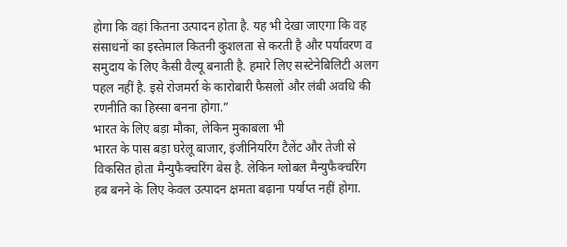होगा कि वहां कितना उत्पादन होता है. यह भी देखा जाएगा कि वह संसाधनों का इस्तेमाल कितनी कुशलता से करती है और पर्यावरण व समुदाय के लिए कैसी वैल्यू बनाती है. हमारे लिए सस्टेनेबिलिटी अलग पहल नहीं है. इसे रोजमर्रा के कारोबारी फैसलों और लंबी अवधि की रणनीति का हिस्सा बनना होगा.”
भारत के लिए बड़ा मौका, लेकिन मुकाबला भी
भारत के पास बड़ा घरेलू बाजार, इंजीनियरिंग टैलेंट और तेजी से विकसित होता मैन्युफैक्चरिंग बेस है. लेकिन ग्लोबल मैन्युफैक्चरिंग हब बनने के लिए केवल उत्पादन क्षमता बढ़ाना पर्याप्त नहीं होगा.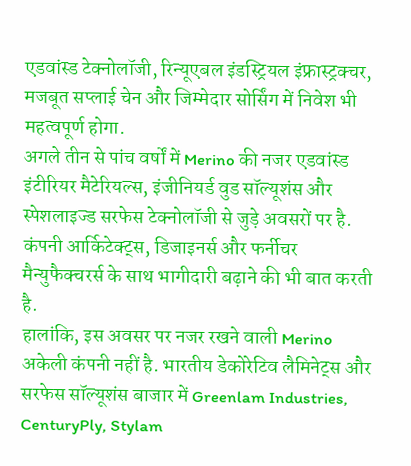एडवांस्ड टेक्नोलॉजी, रिन्यूएबल इंडस्ट्रियल इंफ्रास्ट्रक्चर, मजबूत सप्लाई चेन और जिम्मेदार सोर्सिंग में निवेश भी महत्वपूर्ण होगा.
अगले तीन से पांच वर्षों में Merino की नजर एडवांस्ड इंटीरियर मैटेरियल्स, इंजीनियर्ड वुड सॉल्यूशंस और स्पेशलाइज्ड सरफेस टेक्नोलॉजी से जुड़े अवसरों पर है. कंपनी आर्किटेक्ट्स, डिजाइनर्स और फर्नीचर मैन्युफैक्चरर्स के साथ भागीदारी बढ़ाने की भी बात करती है.
हालांकि, इस अवसर पर नजर रखने वाली Merino अकेली कंपनी नहीं है. भारतीय डेकोरेटिव लैमिनेट्स और सरफेस सॉल्यूशंस बाजार में Greenlam Industries, CenturyPly, Stylam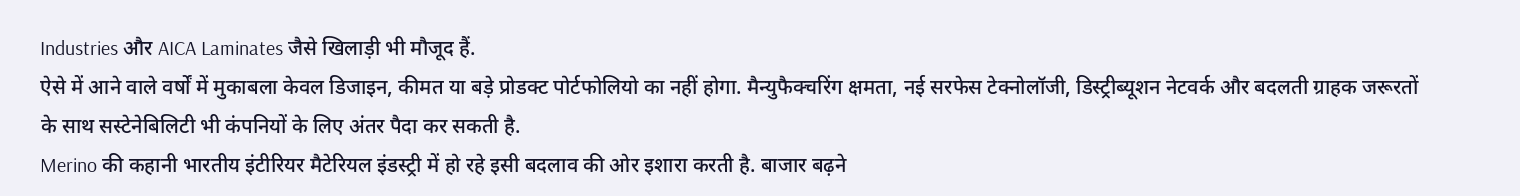Industries और AICA Laminates जैसे खिलाड़ी भी मौजूद हैं.
ऐसे में आने वाले वर्षों में मुकाबला केवल डिजाइन, कीमत या बड़े प्रोडक्ट पोर्टफोलियो का नहीं होगा. मैन्युफैक्चरिंग क्षमता, नई सरफेस टेक्नोलॉजी, डिस्ट्रीब्यूशन नेटवर्क और बदलती ग्राहक जरूरतों के साथ सस्टेनेबिलिटी भी कंपनियों के लिए अंतर पैदा कर सकती है.
Merino की कहानी भारतीय इंटीरियर मैटेरियल इंडस्ट्री में हो रहे इसी बदलाव की ओर इशारा करती है. बाजार बढ़ने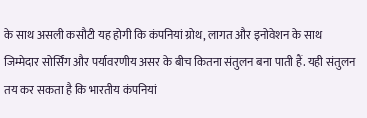के साथ असली कसौटी यह होगी कि कंपनियां ग्रोथ, लागत और इनोवेशन के साथ जिम्मेदार सोर्सिंग और पर्यावरणीय असर के बीच कितना संतुलन बना पाती हैं. यही संतुलन तय कर सकता है कि भारतीय कंपनियां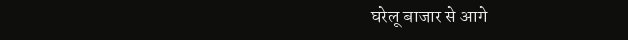घरेलू बाजार से आगे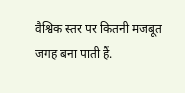वैश्विक स्तर पर कितनी मजबूत जगह बना पाती हैं.